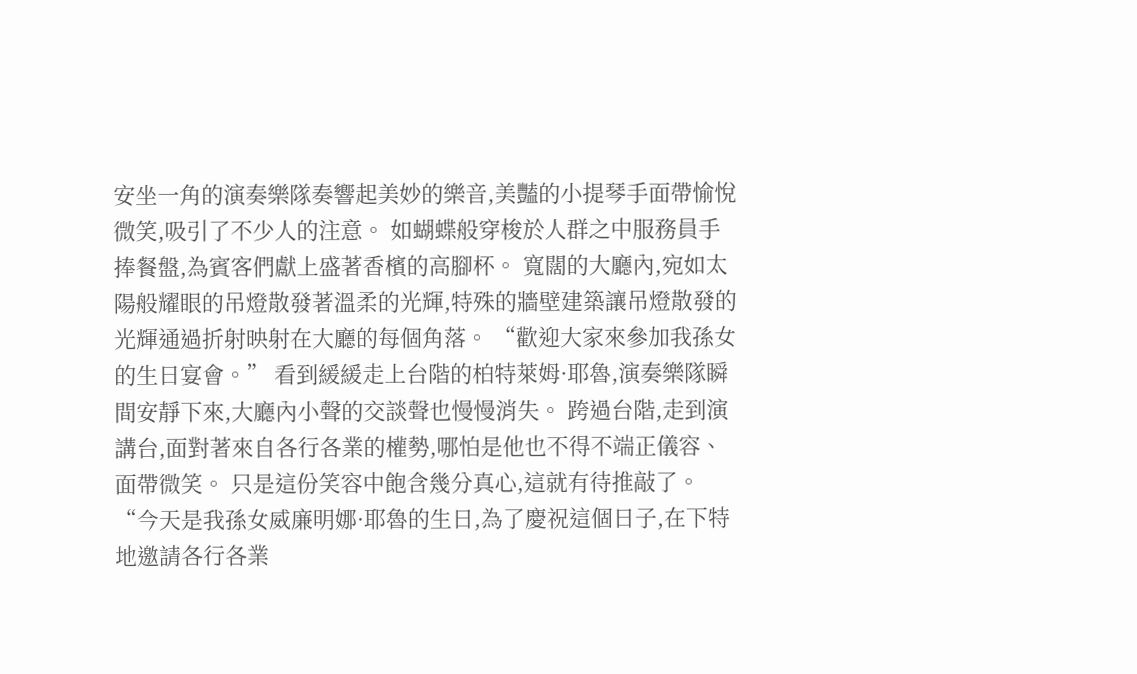安坐一角的演奏樂隊奏響起美妙的樂音,美豔的小提琴手面帶愉悅微笑,吸引了不少人的注意。 如蝴蝶般穿梭於人群之中服務員手捧餐盤,為賓客們獻上盛著香檳的高腳杯。 寬闊的大廳內,宛如太陽般耀眼的吊燈散發著溫柔的光輝,特殊的牆壁建築讓吊燈散發的光輝通過折射映射在大廳的每個角落。 “歡迎大家來參加我孫女的生日宴會。” 看到緩緩走上台階的柏特萊姆·耶魯,演奏樂隊瞬間安靜下來,大廳內小聲的交談聲也慢慢消失。 跨過台階,走到演講台,面對著來自各行各業的權勢,哪怕是他也不得不端正儀容、面帶微笑。 只是這份笑容中飽含幾分真心,這就有待推敲了。 “今天是我孫女威廉明娜·耶魯的生日,為了慶祝這個日子,在下特地邀請各行各業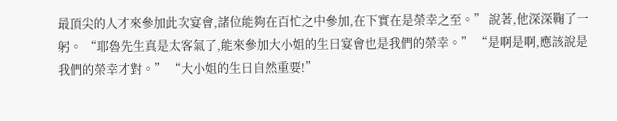最頂尖的人才來參加此次宴會,諸位能夠在百忙之中參加,在下實在是榮幸之至。” 說著,他深深鞠了一躬。 “耶魯先生真是太客氣了,能來參加大小姐的生日宴會也是我們的榮幸。” “是啊是啊,應該說是我們的榮幸才對。” “大小姐的生日自然重要!”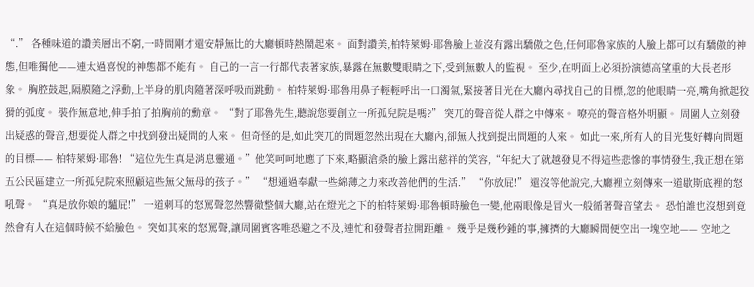“.” 各種味道的讚美層出不窮,一時間剛才還安靜無比的大廳頓時熱鬧起來。 面對讚美,柏特萊姆·耶魯臉上並沒有露出驕傲之色,任何耶魯家族的人臉上都可以有驕傲的神態,但唯獨他——連太過喜悅的神態都不能有。 自己的一言一行都代表著家族,暴露在無數雙眼睛之下,受到無數人的監視。 至少,在明面上必須扮演德高望重的大長老形象。 胸腔鼓起,隔膜隨之浮動,上半身的肌肉隨著深呼吸而跳動。 柏特萊姆·耶魯用鼻子輕輕呼出一口濁氣,緊接著目光在大廳內尋找自己的目標,忽的他眼睛一亮,嘴角掀起狡猾的弧度。 裝作無意地,伸手拍了拍胸前的勳章。 “對了耶魯先生,聽說您要創立一所孤兒院是嗎?” 突兀的聲音從人群之中傳來。 嘹亮的聲音格外明顯。 周圍人立刻發出疑惑的聲音,想要從人群之中找到發出疑問的人來。 但奇怪的是,如此突兀的問題忽然出現在大廳內,卻無人找到提出問題的人來。 如此一來,所有人的目光隻好轉向問題的目標—— 柏特萊姆·耶魯! “這位先生真是消息靈通。”他笑呵呵地應了下來,略顯滄桑的臉上露出慈祥的笑容,“年紀大了就越發見不得這些悲慘的事情發生,我正想在第五公民區建立一所孤兒院來照顧這些無父無母的孩子。” “想通過奉獻一些綿薄之力來改善他們的生活.” “你放屁!” 還沒等他說完,大廳裡立刻傳來一道歇斯底裡的怒吼聲。 “真是放你娘的驢屁!” 一道刺耳的怒罵聲忽然響徹整個大廳,站在燈光之下的柏特萊姆·耶魯頓時臉色一變,他兩眼像是冒火一般循著聲音望去。 恐怕誰也沒想到竟然會有人在這個時候不給臉色。 突如其來的怒罵聲,讓周圍賓客唯恐避之不及,連忙和發聲者拉開距離。 幾乎是幾秒鍾的事,擁擠的大廳瞬間便空出一塊空地—— 空地之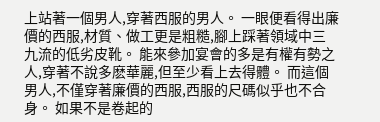上站著一個男人,穿著西服的男人。 一眼便看得出廉價的西服,材質、做工更是粗糙,腳上踩著領域中三九流的低劣皮靴。 能來參加宴會的多是有權有勢之人,穿著不說多麽華麗,但至少看上去得體。 而這個男人,不僅穿著廉價的西服,西服的尺碼似乎也不合身。 如果不是卷起的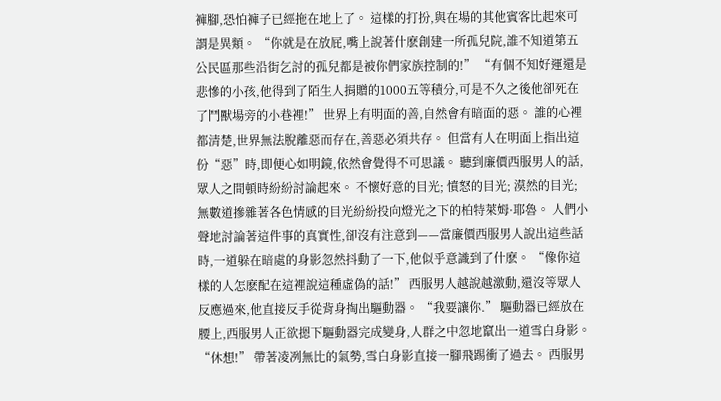褲腳,恐怕褲子已經拖在地上了。 這樣的打扮,與在場的其他賓客比起來可謂是異類。 “你就是在放屁,嘴上說著什麽創建一所孤兒院,誰不知道第五公民區那些沿街乞討的孤兒都是被你們家族控制的!” “有個不知好運還是悲慘的小孩,他得到了陌生人捐贈的1000五等積分,可是不久之後他卻死在了鬥獸場旁的小巷裡!” 世界上有明面的善,自然會有暗面的惡。 誰的心裡都清楚,世界無法脫離惡而存在,善惡必須共存。 但當有人在明面上指出這份“惡”時,即便心如明鏡,依然會覺得不可思議。 聽到廉價西服男人的話,眾人之間頓時紛紛討論起來。 不懷好意的目光; 憤怒的目光; 漠然的目光; 無數道摻雜著各色情感的目光紛紛投向燈光之下的柏特萊姆·耶魯。 人們小聲地討論著這件事的真實性,卻沒有注意到——當廉價西服男人說出這些話時,一道躲在暗處的身影忽然抖動了一下,他似乎意識到了什麽。 “像你這樣的人怎麽配在這裡說這種虛偽的話!” 西服男人越說越激動,還沒等眾人反應過來,他直接反手從背身掏出驅動器。 “我要讓你.” 驅動器已經放在腰上,西服男人正欲摁下驅動器完成變身,人群之中忽地竄出一道雪白身影。 “休想!” 帶著凌冽無比的氣勢,雪白身影直接一腳飛踢衝了過去。 西服男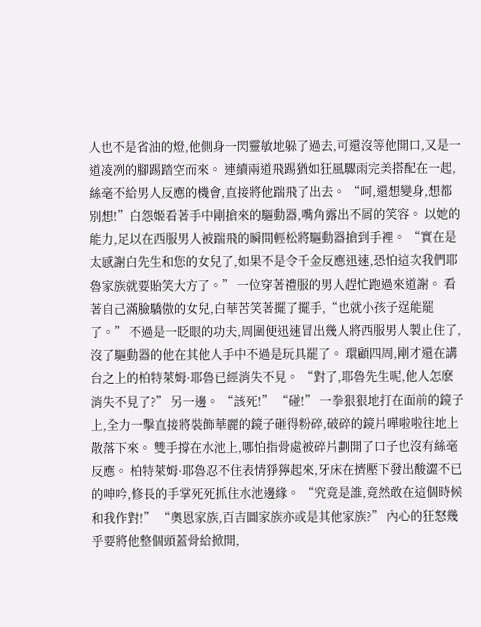人也不是省油的燈,他側身一閃靈敏地躲了過去,可還沒等他開口,又是一道凌冽的腳踢踏空而來。 連續兩道飛踢猶如狂風驟雨完美搭配在一起,絲毫不給男人反應的機會,直接將他踹飛了出去。 “呵,還想變身,想都別想!”白怨姬看著手中剛搶來的驅動器,嘴角露出不屑的笑容。 以她的能力,足以在西服男人被踹飛的瞬間輕松將驅動器搶到手裡。 “實在是太感謝白先生和您的女兒了,如果不是令千金反應迅速,恐怕這次我們耶魯家族就要貽笑大方了。” 一位穿著禮服的男人趕忙跑過來道謝。 看著自己滿臉驕傲的女兒,白華苦笑著擺了擺手,“也就小孩子逞能罷了。” 不過是一眨眼的功夫,周圍便迅速冒出幾人將西服男人製止住了,沒了驅動器的他在其他人手中不過是玩具罷了。 環顧四周,剛才還在講台之上的柏特萊姆·耶魯已經消失不見。 “對了,耶魯先生呢,他人怎麽消失不見了?” 另一邊。 “該死!” “碰!” 一拳狠狠地打在面前的鏡子上,全力一擊直接將裝飾華麗的鏡子砸得粉碎,破碎的鏡片嘩啦啦往地上散落下來。 雙手撐在水池上,哪怕指骨處被碎片劃開了口子也沒有絲毫反應。 柏特萊姆·耶魯忍不住表情猙獰起來,牙床在擠壓下發出酸澀不已的呻吟,修長的手掌死死抓住水池邊緣。 “究竟是誰,竟然敢在這個時候和我作對!” “奧恩家族,百吉圖家族亦或是其他家族?” 內心的狂怒幾乎要將他整個頭蓋骨給掀開,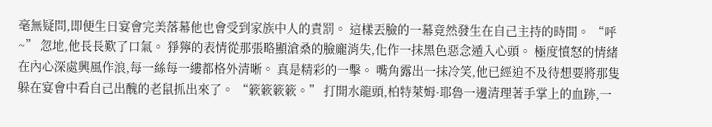毫無疑問,即便生日宴會完美落幕他也會受到家族中人的責罰。 這樣丟臉的一幕竟然發生在自己主持的時間。 “呼~” 忽地,他長長歎了口氣。 猙獰的表情從那張略顯滄桑的臉龐消失,化作一抹黑色惡念遁入心頭。 極度憤怒的情緒在內心深處興風作浪,每一絲每一縷都格外清晰。 真是精彩的一擊。 嘴角露出一抹冷笑,他已經迫不及待想要將那隻躲在宴會中看自己出醜的老鼠抓出來了。 “簌簌簌簌。” 打開水龍頭,柏特萊姆·耶魯一邊清理著手掌上的血跡,一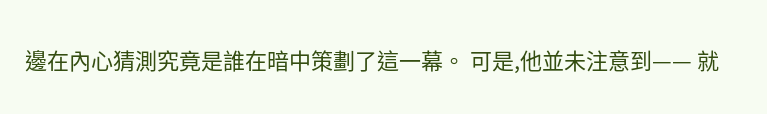邊在內心猜測究竟是誰在暗中策劃了這一幕。 可是,他並未注意到—— 就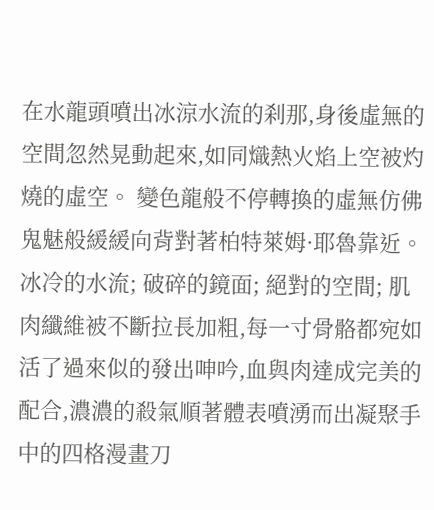在水龍頭噴出冰涼水流的刹那,身後虛無的空間忽然晃動起來,如同熾熱火焰上空被灼燒的虛空。 變色龍般不停轉換的虛無仿佛鬼魅般緩緩向背對著柏特萊姆·耶魯靠近。 冰冷的水流; 破碎的鏡面; 絕對的空間; 肌肉纖維被不斷拉長加粗,每一寸骨骼都宛如活了過來似的發出呻吟,血與肉達成完美的配合,濃濃的殺氣順著體表噴湧而出凝聚手中的四格漫畫刀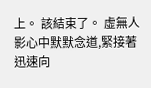上。 該結束了。 虛無人影心中默默念道,緊接著迅速向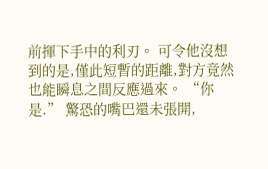前揮下手中的利刃。 可令他沒想到的是,僅此短暫的距離,對方竟然也能瞬息之間反應過來。 “你是.” 驚恐的嘴巴還未張開,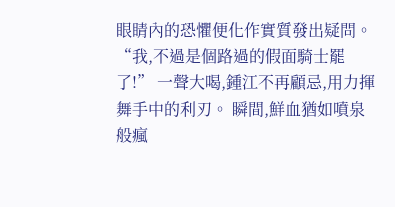眼睛內的恐懼便化作實質發出疑問。 “我,不過是個路過的假面騎士罷了!” 一聲大喝,鍾江不再顧忌,用力揮舞手中的利刃。 瞬間,鮮血猶如噴泉般瘋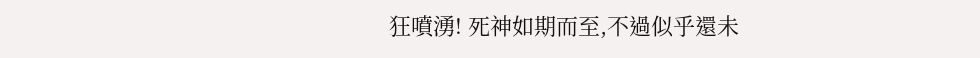狂噴湧! 死神如期而至,不過似乎還未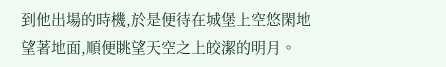到他出場的時機,於是便待在城堡上空悠閑地望著地面,順便眺望天空之上皎潔的明月。